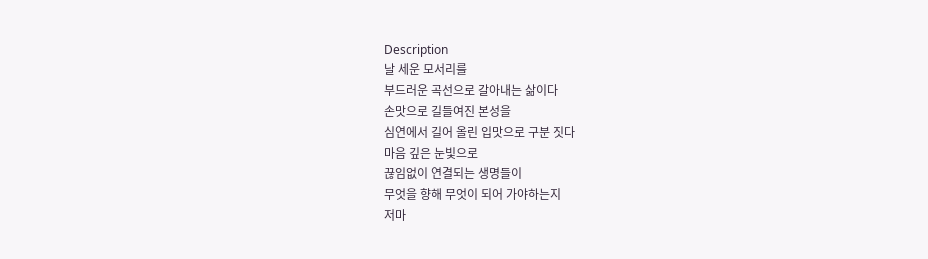Description
날 세운 모서리를
부드러운 곡선으로 갈아내는 삶이다
손맛으로 길들여진 본성을
심연에서 길어 올린 입맛으로 구분 짓다
마음 깊은 눈빛으로
끊임없이 연결되는 생명들이
무엇을 향해 무엇이 되어 가야하는지
저마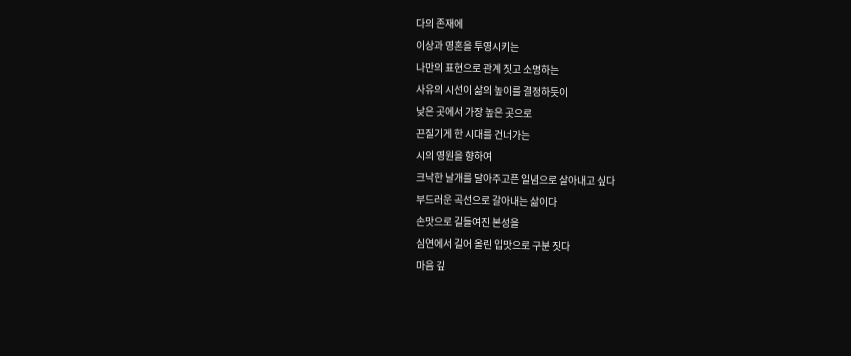다의 존재에
이상과 영혼을 투영시키는
나만의 표현으로 관계 짓고 소명하는
사유의 시선이 삶의 높이를 결정하듯이
낮은 곳에서 가장 높은 곳으로
끈질기게 한 시대를 건너가는
시의 영원을 향하여
크낙한 날개를 달아주고픈 일념으로 살아내고 싶다
부드러운 곡선으로 갈아내는 삶이다
손맛으로 길들여진 본성을
심연에서 길어 올린 입맛으로 구분 짓다
마음 깊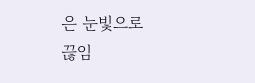은 눈빛으로
끊임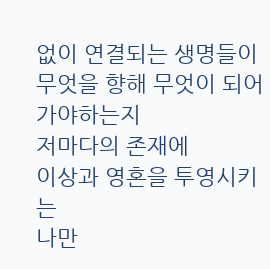없이 연결되는 생명들이
무엇을 향해 무엇이 되어 가야하는지
저마다의 존재에
이상과 영혼을 투영시키는
나만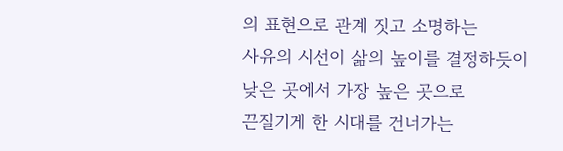의 표현으로 관계 짓고 소명하는
사유의 시선이 삶의 높이를 결정하듯이
낮은 곳에서 가장 높은 곳으로
끈질기게 한 시대를 건너가는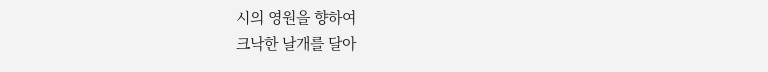시의 영원을 향하여
크낙한 날개를 달아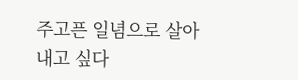주고픈 일념으로 살아내고 싶다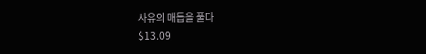사유의 매듭을 풀다
$13.09